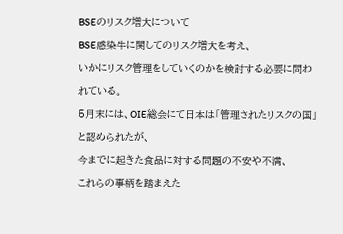BSEのリスク増大について
BSE感染牛に関してのリスク増大を考え、
いかにリスク管理をしていくのかを検討する必要に問われている。
5月末には、OIE総会にて日本は「管理されたリスクの国」と認められたが、
今までに起きた食品に対する問題の不安や不満、
これらの事柄を踏まえた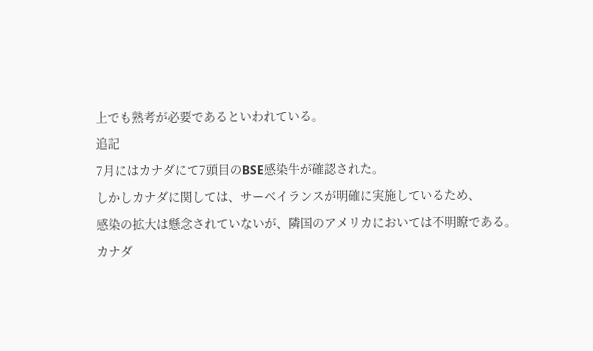上でも熟考が必要であるといわれている。
追記
7月にはカナダにて7頭目のBSE感染牛が確認された。
しかしカナダに関しては、サーベイランスが明確に実施しているため、
感染の拡大は懸念されていないが、隣国のアメリカにおいては不明瞭である。
カナダ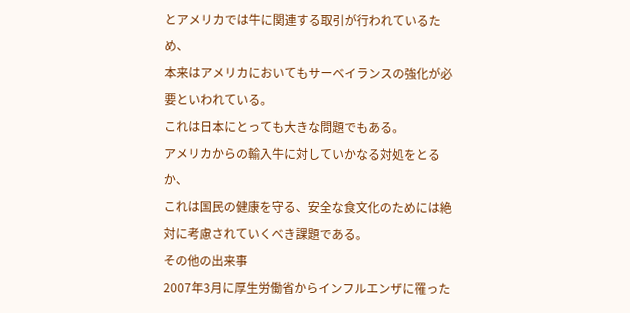とアメリカでは牛に関連する取引が行われているため、
本来はアメリカにおいてもサーベイランスの強化が必要といわれている。
これは日本にとっても大きな問題でもある。
アメリカからの輸入牛に対していかなる対処をとるか、
これは国民の健康を守る、安全な食文化のためには絶対に考慮されていくべき課題である。
その他の出来事
2007年3月に厚生労働省からインフルエンザに罹った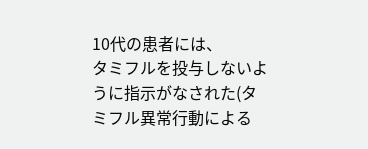10代の患者には、
タミフルを投与しないように指示がなされた(タミフル異常行動による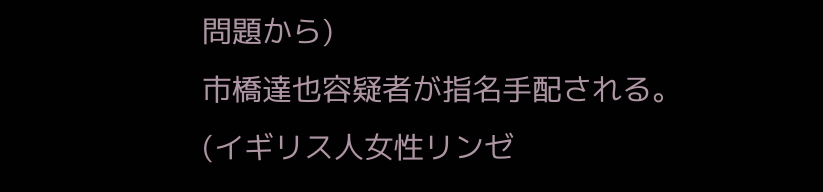問題から)
市橋達也容疑者が指名手配される。
(イギリス人女性リンゼ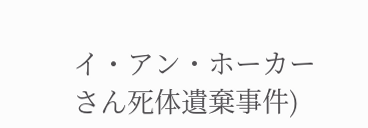イ・アン・ホーカーさん死体遺棄事件)